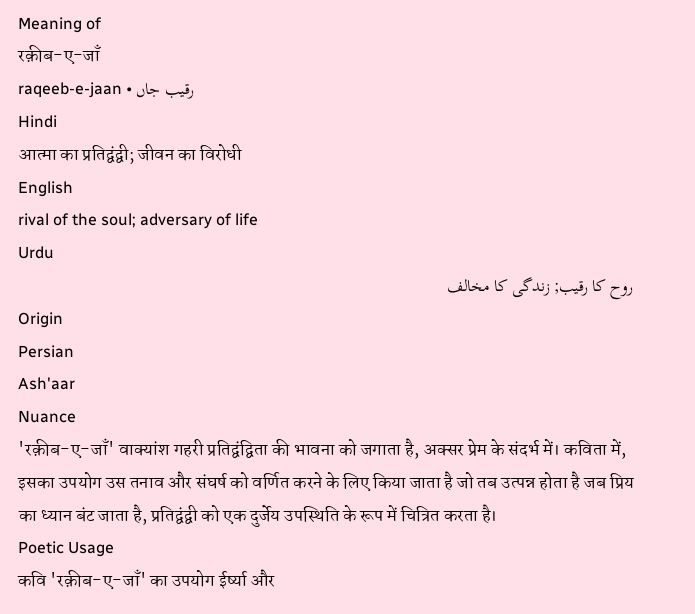Meaning of
रक़ीब-ए-जाँ
raqeeb-e-jaan • رقیب جاں
Hindi
आत्मा का प्रतिद्वंद्वी; जीवन का विरोधी
English
rival of the soul; adversary of life
Urdu
روح کا رقیب; زندگی کا مخالف
Origin
Persian
Ash'aar
Nuance
'रक़ीब-ए-जाँ' वाक्यांश गहरी प्रतिद्वंद्विता की भावना को जगाता है, अक्सर प्रेम के संदर्भ में। कविता में, इसका उपयोग उस तनाव और संघर्ष को वर्णित करने के लिए किया जाता है जो तब उत्पन्न होता है जब प्रिय का ध्यान बंट जाता है, प्रतिद्वंद्वी को एक दुर्जेय उपस्थिति के रूप में चित्रित करता है।
Poetic Usage
कवि 'रक़ीब-ए-जाँ' का उपयोग ईर्ष्या और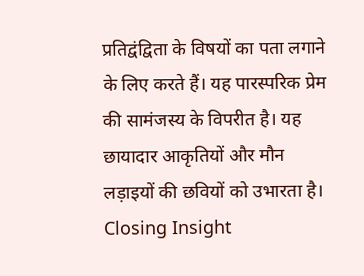प्रतिद्वंद्विता के विषयों का पता लगाने के लिए करते हैं। यह पारस्परिक प्रेम की सामंजस्य के विपरीत है। यह छायादार आकृतियों और मौन लड़ाइयों की छवियों को उभारता है।
Closing Insight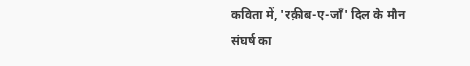कविता में, 'रक़ीब-ए-जाँ' दिल के मौन संघर्ष का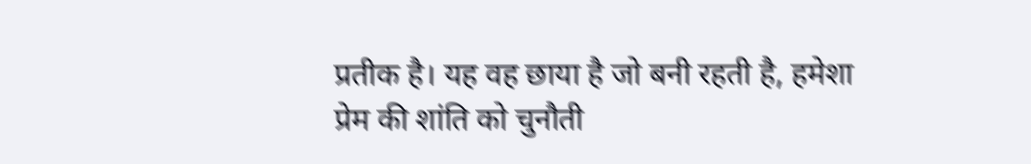प्रतीक है। यह वह छाया है जो बनी रहती है, हमेशा प्रेम की शांति को चुनौती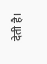देती है।